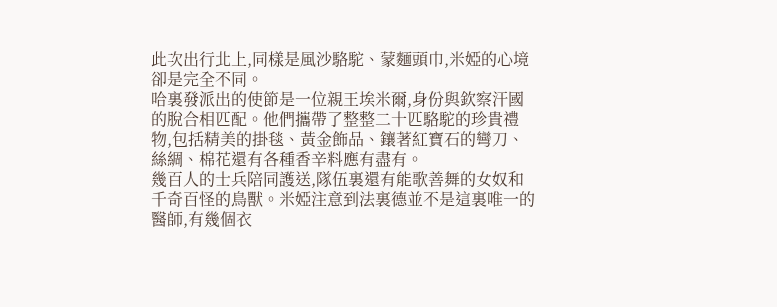此次出行北上,同樣是風沙駱駝、蒙麵頭巾,米婭的心境卻是完全不同。
哈裏發派出的使節是一位親王埃米爾,身份與欽察汗國的脫合相匹配。他們攜帶了整整二十匹駱駝的珍貴禮物,包括精美的掛毯、黃金飾品、鑲著紅寶石的彎刀、絲綢、棉花還有各種香辛料應有盡有。
幾百人的士兵陪同護送,隊伍裏還有能歌善舞的女奴和千奇百怪的鳥獸。米婭注意到法裏德並不是這裏唯一的醫師,有幾個衣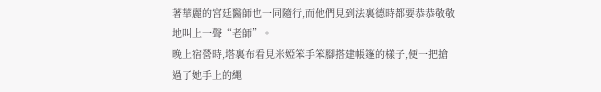著華麗的宮廷醫師也一同隨行,而他們見到法裏德時都要恭恭敬敬地叫上一聲“老師”。
晚上宿營時,塔裏布看見米婭笨手笨腳搭建帳篷的樣子,便一把搶過了她手上的繩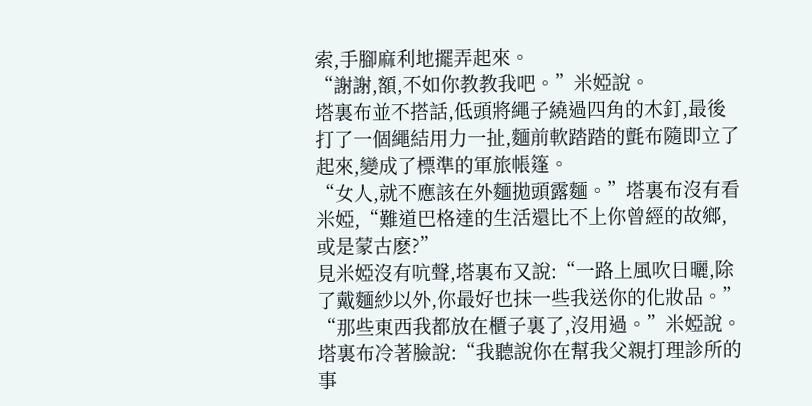索,手腳麻利地擺弄起來。
“謝謝,額,不如你教教我吧。”米婭說。
塔裏布並不搭話,低頭將繩子繞過四角的木釘,最後打了一個繩結用力一扯,麵前軟踏踏的氈布隨即立了起來,變成了標準的軍旅帳篷。
“女人,就不應該在外麵拋頭露麵。”塔裏布沒有看米婭,“難道巴格達的生活還比不上你曾經的故鄉,或是蒙古麽?”
見米婭沒有吭聲,塔裏布又說:“一路上風吹日曬,除了戴麵紗以外,你最好也抹一些我送你的化妝品。”
“那些東西我都放在櫃子裏了,沒用過。”米婭說。
塔裏布冷著臉說:“我聽說你在幫我父親打理診所的事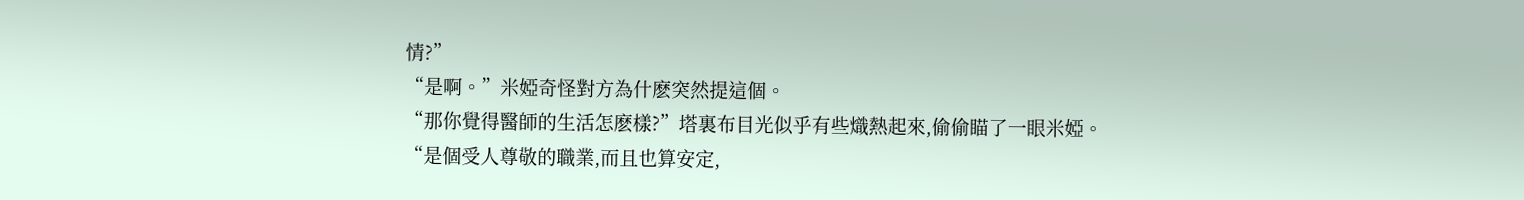情?”
“是啊。”米婭奇怪對方為什麽突然提這個。
“那你覺得醫師的生活怎麽樣?”塔裏布目光似乎有些熾熱起來,偷偷瞄了一眼米婭。
“是個受人尊敬的職業,而且也算安定,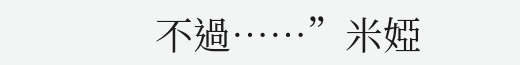不過……”米婭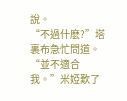說。
“不過什麽?”塔裏布急忙問道。
“並不適合我。”米婭歎了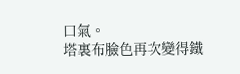口氣。
塔裏布臉色再次變得鐵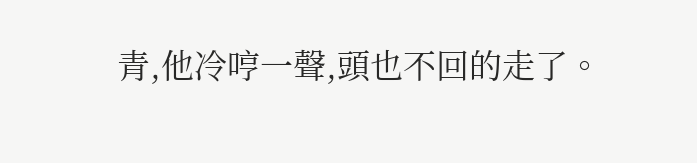青,他冷哼一聲,頭也不回的走了。